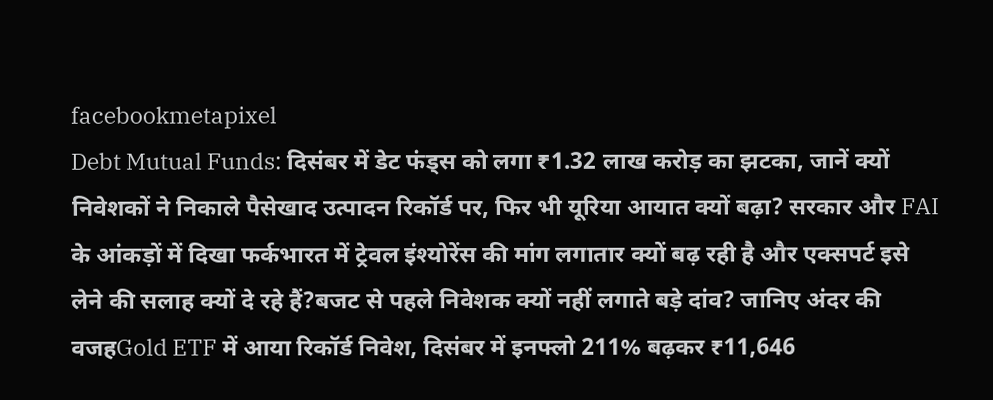facebookmetapixel
Debt Mutual Funds: दिसंबर में डेट फंड्स को लगा ₹1.32 लाख करोड़ का झटका, जानें क्यों निवेशकों ने निकाले पैसेखाद उत्पादन रिकॉर्ड पर, फिर भी यूरिया आयात क्यों बढ़ा? सरकार और FAI के आंकड़ों में दिखा फर्कभारत में ट्रेवल इंश्योरेंस की मांग लगातार क्यों बढ़ रही है और एक्सपर्ट इसे लेने की सलाह क्यों दे रहे हैं?बजट से पहले निवेशक क्यों नहीं लगाते बड़े दांव? जानिए अंदर की वजहGold ETF में आया रिकॉर्ड निवेश, दिसंबर में इनफ्लो 211% बढ़कर ₹11,646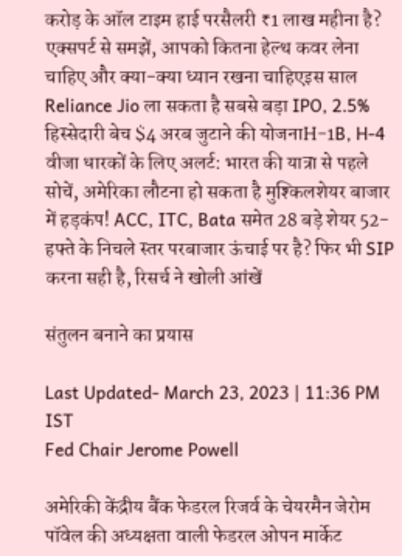करोड़ के ऑल टाइम हाई परसैलरी ₹1 लाख महीना है? एक्सपर्ट से समझें, आपको कितना हेल्थ कवर लेना चाहिए और क्या-क्या ध्यान रखना चाहिएइस साल Reliance Jio ला सकता है सबसे बड़ा IPO, 2.5% हिस्सेदारी बेच $4 अरब जुटाने की योजनाH-1B, H-4 वीजा धारकों के लिए अलर्ट: भारत की यात्रा से पहले सोचें, अमेरिका लौटना हो सकता है मुश्किलशेयर बाजार में हड़कंप! ACC, ITC, Bata समेत 28 बड़े शेयर 52-हफ्ते के निचले स्तर परबाजार ऊंचाई पर है? फिर भी SIP करना सही है, रिसर्च ने खोली आंखें

संतुलन बनाने का प्रयास

Last Updated- March 23, 2023 | 11:36 PM IST
Fed Chair Jerome Powell

अमेरिकी केंद्रीय बैंक फेडरल रिजर्व के चेयरमैन जेरोम पॉवेल की अध्यक्षता वाली फेडरल ओपन मार्केट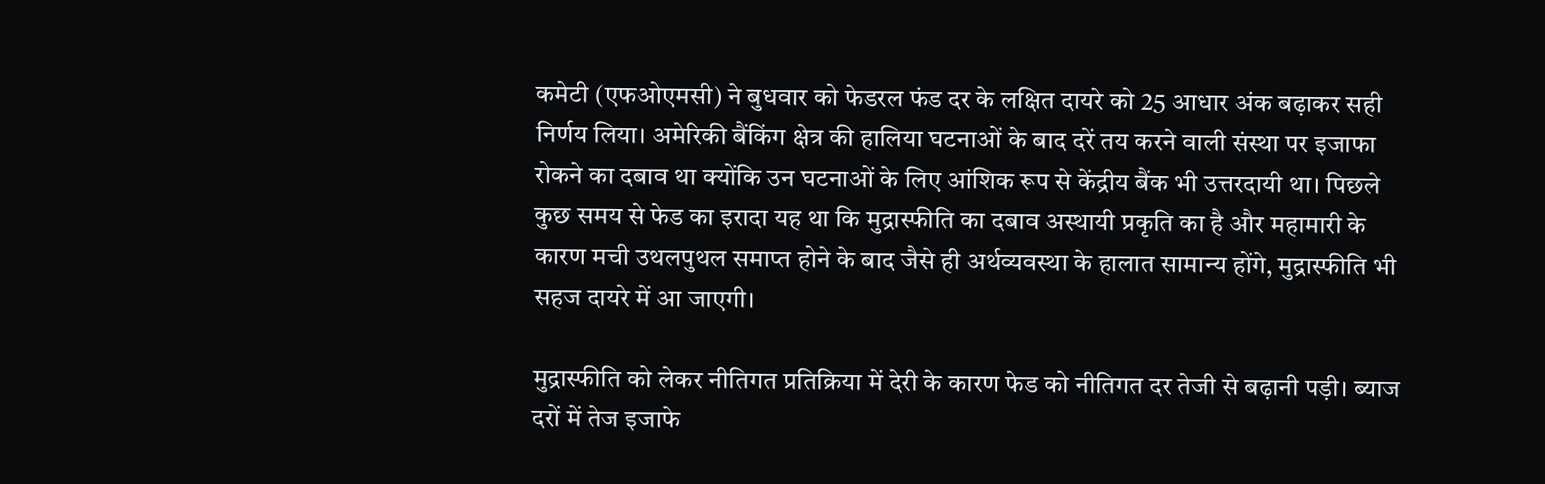कमेटी (एफओएमसी) ने बुधवार को फेडरल फंड दर के लक्षित दायरे को 25 आधार अंक बढ़ाकर सही निर्णय लिया। अमेरिकी बैंकिंग क्षेत्र की हालिया घटनाओं के बाद दरें तय करने वाली संस्था पर इजाफा रोकने का दबाव था क्योंकि उन घटनाओं के लिए आंशिक रूप से केंद्रीय बैंक भी उत्तरदायी था। पिछले कुछ समय से फेड का इरादा यह था कि मुद्रास्फीति का दबाव अस्थायी प्रकृति का है और महामारी के कारण मची उथलपुथल समाप्त होने के बाद जैसे ही अर्थव्यवस्था के हालात सामान्य होंगे, मुद्रास्फीति भी सहज दायरे में आ जाएगी।

मुद्रास्फीति को लेकर नीतिगत प्रतिक्रिया में देरी के कारण फेड को नीतिगत दर तेजी से बढ़ानी पड़ी। ब्याज दरों में तेज इजाफे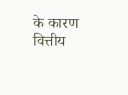के कारण वित्तीय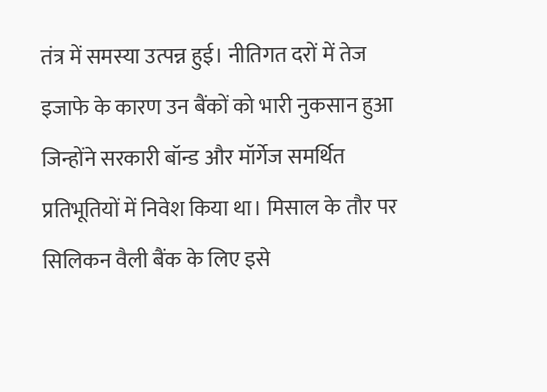तंत्र में समस्या उत्पन्न हुई। नीतिगत दरों में तेज इजाफे के कारण उन बैंकों को भारी नुकसान हुआ जिन्होंने सरकारी बॉन्ड और मॉर्गेज समर्थित प्रतिभूतियों में निवेश किया था। मिसाल के तौर पर सिलिकन वैली बैंक के लिए इसे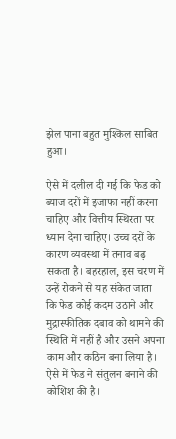झेल पाना बहुत मुश्किल साबित हुआ।

ऐसे में दलील दी गई कि फेड को ब्याज दरों में इजाफा नहीं करना चाहिए और वित्तीय स्थिरता पर ध्यान देना चाहिए। उच्च दरों के कारण व्यवस्था में तनाव बढ़ सकता है। बहरहाल, इस चरण में उन्हें रोकने से यह संकेत जाता कि फेड कोई कदम उठाने और मुद्रास्फीतिक दबाव को थामने की स्थिति में नहीं है और उसने अपना काम और कठिन बना लिया है। ऐसे में फेड ने संतुलन बनाने की कोशिश की है।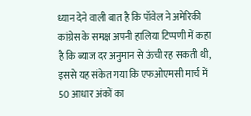ध्यान देने वाली बात है कि पॉवेल ने अमेरिकी कांग्रेस के समक्ष अपनी हालिया टिप्पणी में कहा है कि ब्याज दर अनुमान से ऊंची रह सकती थी, इससे यह संकेत गया कि एफओएमसी मार्च में 50 आधार अंकों का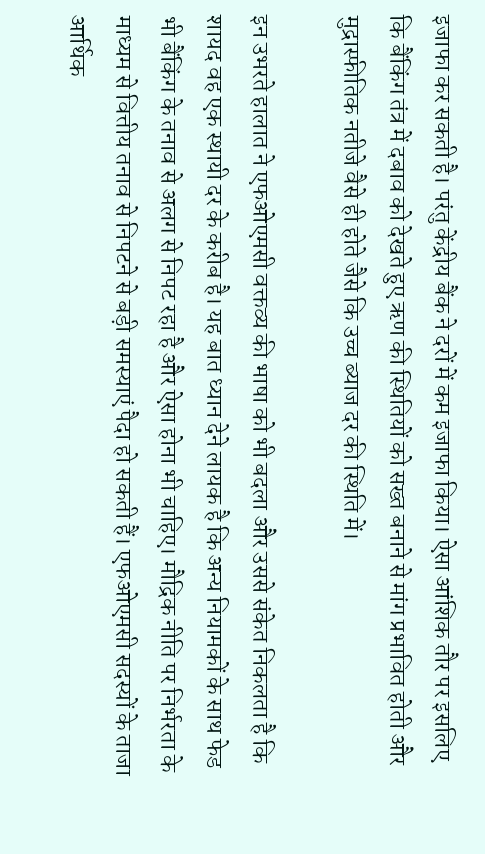इजाफा कर सकती है। परंतु केंद्रीय बैंक ने दरों में कम इजाफा किया। ऐसा आंशिक तौर पर इसलिए कि बैंकिंग तंत्र में दबाव को देखते हुए ऋण की स्थितियों को सख्त बनाने से मांग प्रभावित होती और मुद्रास्फीतिक नतीजे वैसे ही होते जैसे कि उच्च ब्याज दर की स्थिति में।

इन उभरते हालात ने एफओएमसी वक्तव्य की भाषा को भी बदला और उससे संकेत निकलता है कि शायद वह एक स्थायी दर के करीब है। यह बात ध्यान देने लायक है कि अन्य नियामकों के साथ फेड भी बैंकिंग के तनाव से अलग से निपट रहा है और ऐसा होना भी चाहिए। मौद्रिक नीति पर निर्भरता के माध्यम से वित्तीय तनाव से निपटने से बड़ी समस्याएं पैदा हो सकती हैं। एफओएमसी सदस्यों के ताजा आर्थिक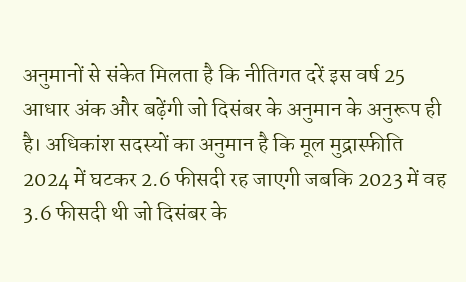अनुमानों से संकेत मिलता है कि नीतिगत दरें इस वर्ष 25 आधार अंक और बढ़ेंगी जो दिसंबर के अनुमान के अनुरूप ही है। अधिकांश सदस्यों का अनुमान है कि मूल मुद्रास्फीति 2024 में घटकर 2.6 फीसदी रह जाएगी जबकि 2023 में वह 3.6 फीसदी थी जो दिसंबर के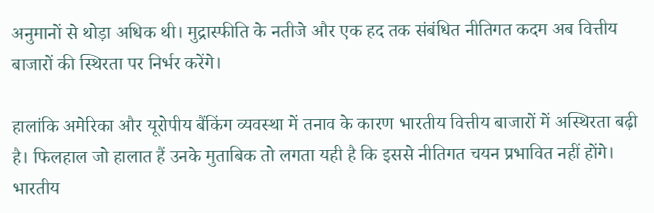अनुमानों से थोड़ा अधिक थी। मुद्रास्फीति के नतीजे और एक हद तक संबंधित नीतिगत कदम अब वित्तीय बाजारों की स्थिरता पर निर्भर करेंगे।

हालांकि अमेरिका और यूरोपीय बैंकिंग व्यवस्था में तनाव के कारण भारतीय वित्तीय बाजारों में अस्थिरता बढ़ी है। फिलहाल जो हालात हैं उनके मुताबिक तो लगता यही है कि इससे नीतिगत चयन प्रभावित नहीं होंगे। भारतीय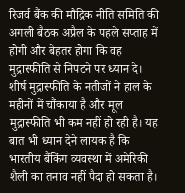रिजर्व बैंक की मौद्रिक नीति समिति की अगली बैठक अप्रैल के पहले सप्ताह में होगी और बेहतर होगा कि वह मुद्रास्फीति से निपटने पर ध्यान दे। शीर्ष मुद्रास्फीति के नतीजों ने हाल के महीनों में चौंकाया है और मूल मुद्रास्फीति भी कम नहीं हो रही है। यह बात भी ध्यान देने लायक है कि भारतीय बैंकिंग व्यवस्था में अमेरिकी शैली का तनाव नहीं पैदा हो सकता है।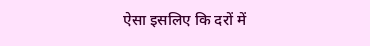ऐसा इसलिए कि दरों में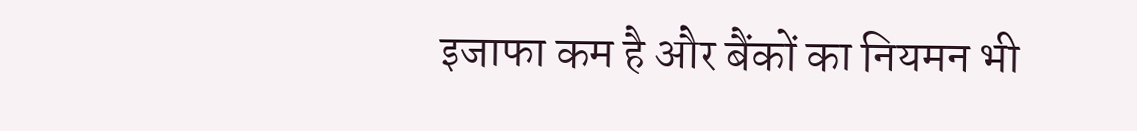इजाफा कम है और बैंकों का नियमन भी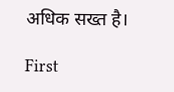अधिक सख्त है।

First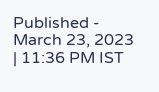Published - March 23, 2023 | 11:36 PM IST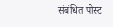संबंधित पोस्ट